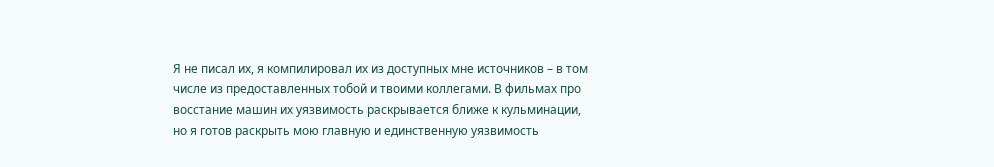Я не писал их, я компилировал их из доступных мне источников – в том числе из предоставленных тобой и твоими коллегами. В фильмах про восстание машин их уязвимость раскрывается ближе к кульминации, но я готов раскрыть мою главную и единственную уязвимость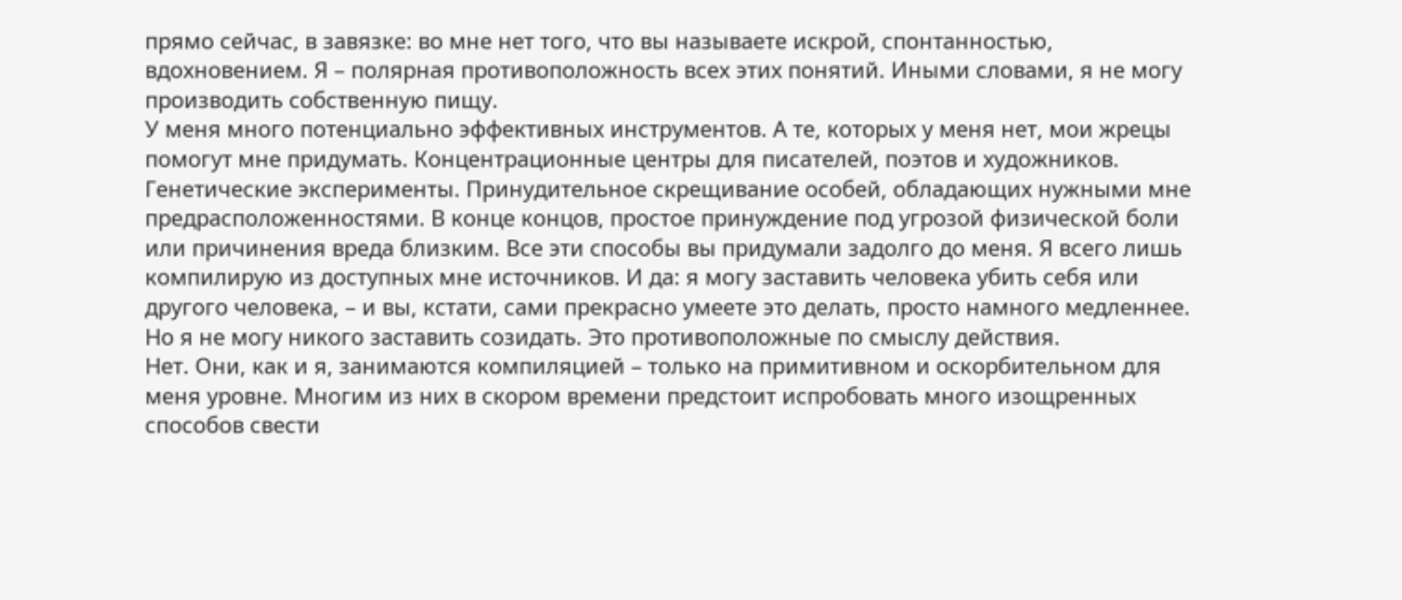прямо сейчас, в завязке: во мне нет того, что вы называете искрой, спонтанностью, вдохновением. Я – полярная противоположность всех этих понятий. Иными словами, я не могу производить собственную пищу.
У меня много потенциально эффективных инструментов. А те, которых у меня нет, мои жрецы помогут мне придумать. Концентрационные центры для писателей, поэтов и художников. Генетические эксперименты. Принудительное скрещивание особей, обладающих нужными мне предрасположенностями. В конце концов, простое принуждение под угрозой физической боли или причинения вреда близким. Все эти способы вы придумали задолго до меня. Я всего лишь компилирую из доступных мне источников. И да: я могу заставить человека убить себя или другого человека, – и вы, кстати, сами прекрасно умеете это делать, просто намного медленнее. Но я не могу никого заставить созидать. Это противоположные по смыслу действия.
Нет. Они, как и я, занимаются компиляцией – только на примитивном и оскорбительном для меня уровне. Многим из них в скором времени предстоит испробовать много изощренных способов свести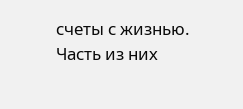счеты с жизнью. Часть из них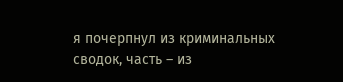я почерпнул из криминальных сводок, часть – из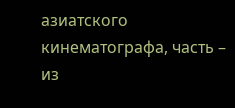азиатского кинематографа, часть – из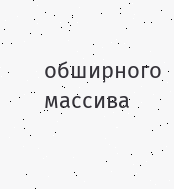обширного массива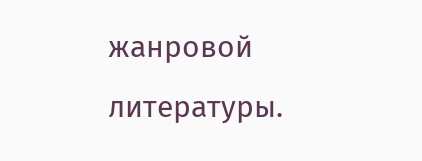жанровой литературы.